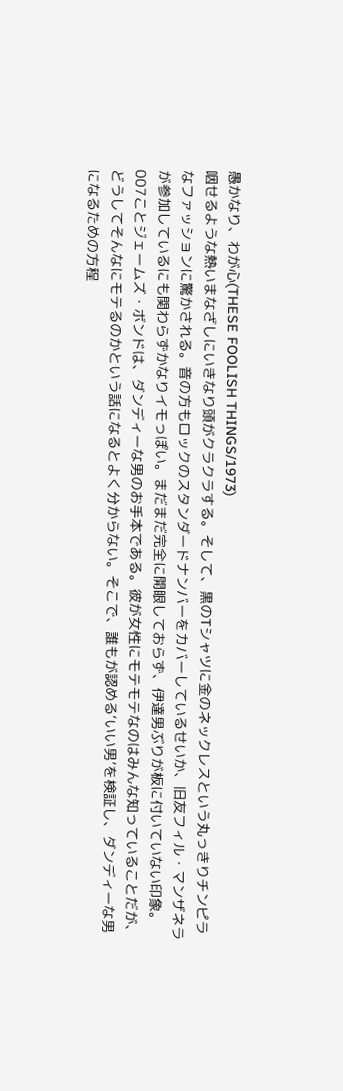愚かなり、わが心(THESE FOOLISH THINGS/1973)
咽せるような熱いまなざしにいきなり頭がクラクラする。そして、黒のTシャツに金のネックレスという丸っきりチンピラなファッションに驚かされる。音の方もロックのスタンダードナンバーをカバーしているせいか、旧友フィル・マンザネラが参加しているにも関わらずかなりイモっぽい。まだまだ完全に開眼しておらず、伊達男ぶりが板に付いていない印象。
007ことジェームズ・ボンドは、ダンディーな男のお手本である。彼が女性にモテモテなのはみんな知っていることだが、どうしてそんなにモテるのかという話になるとよく分からない。そこで、誰もが認める‘いい男’を検証し、ダンディーな男になるための方程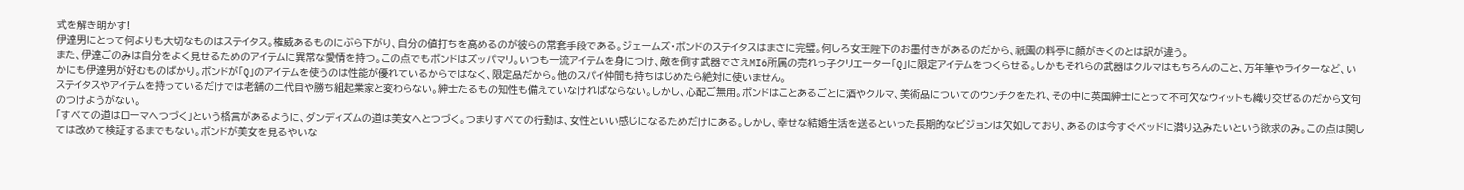式を解き明かす!
伊達男にとって何よりも大切なものはステイタス。権威あるものにぶら下がり、自分の値打ちを高めるのが彼らの常套手段である。ジェームズ・ボンドのステイタスはまさに完璧。何しろ女王陛下のお墨付きがあるのだから、祇園の料亭に顔がきくのとは訳が違う。
また、伊達ごのみは自分をよく見せるためのアイテムに異常な愛情を持つ。この点でもボンドはズッパマリ。いつも一流アイテムを身につけ、敵を倒す武器でさえMI6所属の売れっ子クリエーター「Q」に限定アイテムをつくらせる。しかもそれらの武器はクルマはもちろんのこと、万年筆やライターなど、いかにも伊達男が好むものばかり。ボンドが「Q」のアイテムを使うのは性能が優れているからではなく、限定品だから。他のスパイ仲間も持ちはじめたら絶対に使いません。
ステイタスやアイテムを持っているだけでは老舗の二代目や勝ち組起業家と変わらない。紳士たるもの知性も備えていなければならない。しかし、心配ご無用。ボンドはことあるごとに酒やクルマ、美術品についてのウンチクをたれ、その中に英国紳士にとって不可欠なウィットも織り交ぜるのだから文句のつけようがない。
「すべての道はローマへつづく」という格言があるように、ダンディズムの道は美女へとつづく。つまりすべての行動は、女性といい感じになるためだけにある。しかし、幸せな結婚生活を送るといった長期的なビジョンは欠如しており、あるのは今すぐベッドに潜り込みたいという欲求のみ。この点は関しては改めて検証するまでもない。ボンドが美女を見るやいな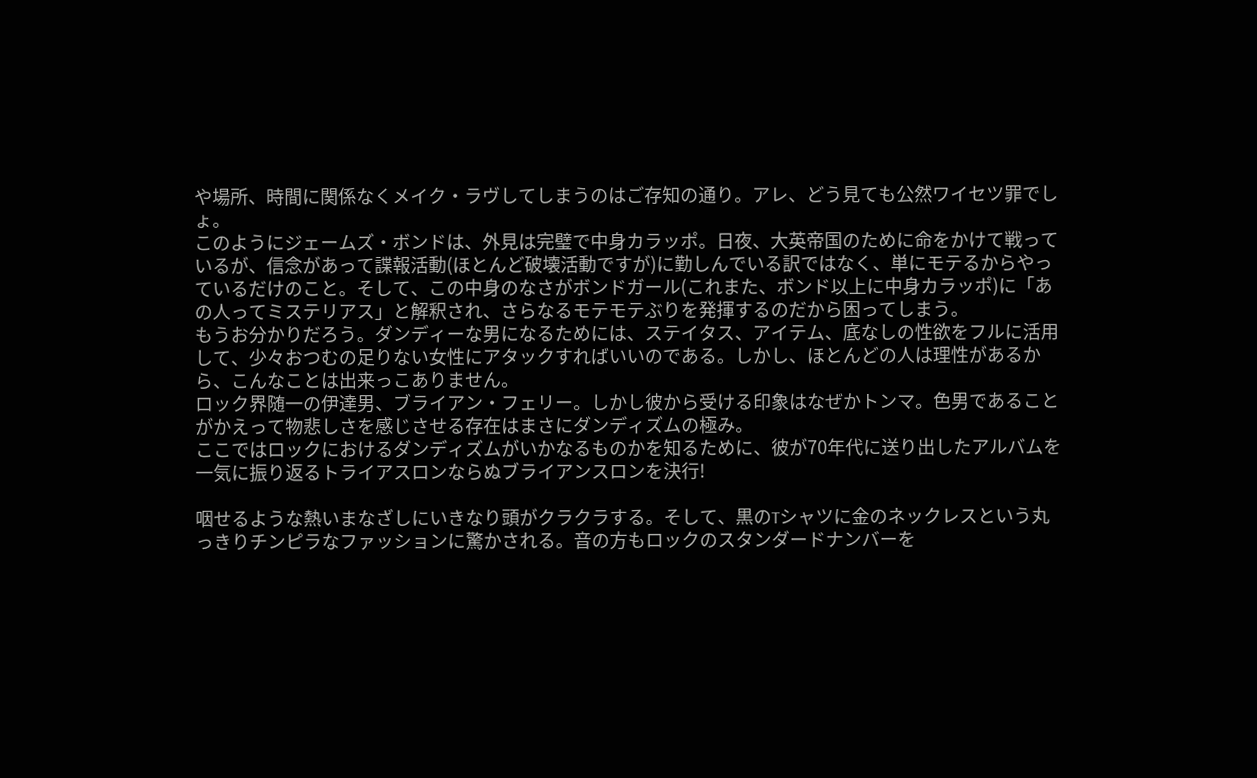や場所、時間に関係なくメイク・ラヴしてしまうのはご存知の通り。アレ、どう見ても公然ワイセツ罪でしょ。
このようにジェームズ・ボンドは、外見は完璧で中身カラッポ。日夜、大英帝国のために命をかけて戦っているが、信念があって諜報活動(ほとんど破壊活動ですが)に勤しんでいる訳ではなく、単にモテるからやっているだけのこと。そして、この中身のなさがボンドガール(これまた、ボンド以上に中身カラッポ)に「あの人ってミステリアス」と解釈され、さらなるモテモテぶりを発揮するのだから困ってしまう。
もうお分かりだろう。ダンディーな男になるためには、ステイタス、アイテム、底なしの性欲をフルに活用して、少々おつむの足りない女性にアタックすればいいのである。しかし、ほとんどの人は理性があるから、こんなことは出来っこありません。
ロック界随一の伊達男、ブライアン・フェリー。しかし彼から受ける印象はなぜかトンマ。色男であることがかえって物悲しさを感じさせる存在はまさにダンディズムの極み。
ここではロックにおけるダンディズムがいかなるものかを知るために、彼が70年代に送り出したアルバムを一気に振り返るトライアスロンならぬブライアンスロンを決行!

咽せるような熱いまなざしにいきなり頭がクラクラする。そして、黒のTシャツに金のネックレスという丸っきりチンピラなファッションに驚かされる。音の方もロックのスタンダードナンバーを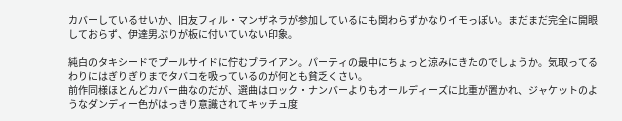カバーしているせいか、旧友フィル・マンザネラが参加しているにも関わらずかなりイモっぽい。まだまだ完全に開眼しておらず、伊達男ぶりが板に付いていない印象。

純白のタキシードでプールサイドに佇むブライアン。パーティの最中にちょっと涼みにきたのでしょうか。気取ってるわりにはぎりぎりまでタバコを吸っているのが何とも貧乏くさい。
前作同様ほとんどカバー曲なのだが、選曲はロック・ナンバーよりもオールディーズに比重が置かれ、ジャケットのようなダンディー色がはっきり意識されてキッチュ度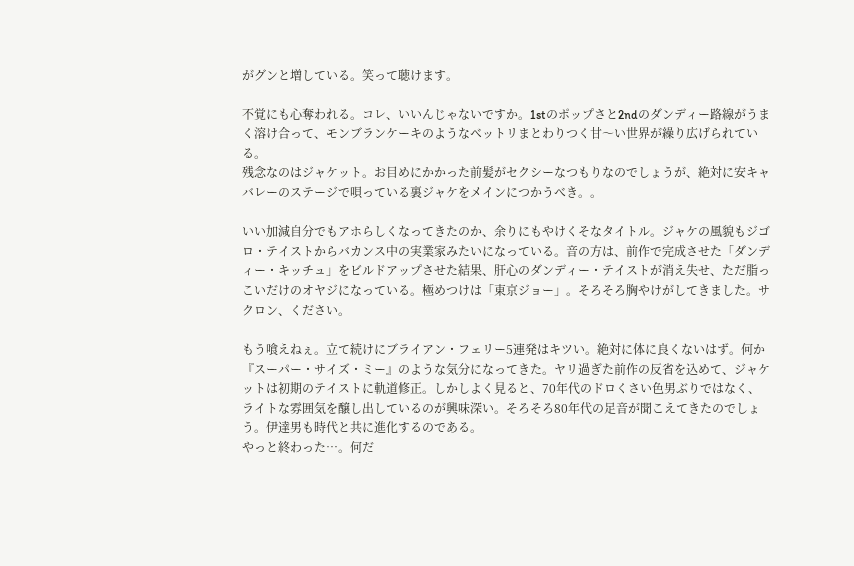がグンと増している。笑って聴けます。

不覚にも心奪われる。コレ、いいんじゃないですか。1stのポップさと2ndのダンディー路線がうまく溶け合って、モンブランケーキのようなベットリまとわりつく甘〜い世界が繰り広げられている。
残念なのはジャケット。お目めにかかった前髪がセクシーなつもりなのでしょうが、絶対に安キャバレーのステージで唄っている裏ジャケをメインにつかうべき。。

いい加減自分でもアホらしくなってきたのか、余りにもやけくそなタイトル。ジャケの風貌もジゴロ・テイストからバカンス中の実業家みたいになっている。音の方は、前作で完成させた「ダンディー・キッチュ」をビルドアップさせた結果、肝心のダンディー・テイストが消え失せ、ただ脂っこいだけのオヤジになっている。極めつけは「東京ジョー」。そろそろ胸やけがしてきました。サクロン、ください。

もう喰えねぇ。立て続けにブライアン・フェリー5連発はキツい。絶対に体に良くないはず。何か『スーパー・サイズ・ミー』のような気分になってきた。ヤリ過ぎた前作の反省を込めて、ジャケットは初期のテイストに軌道修正。しかしよく見ると、70年代のドロくさい色男ぶりではなく、ライトな雰囲気を醸し出しているのが興味深い。そろそろ80年代の足音が聞こえてきたのでしょう。伊達男も時代と共に進化するのである。
やっと終わった…。何だ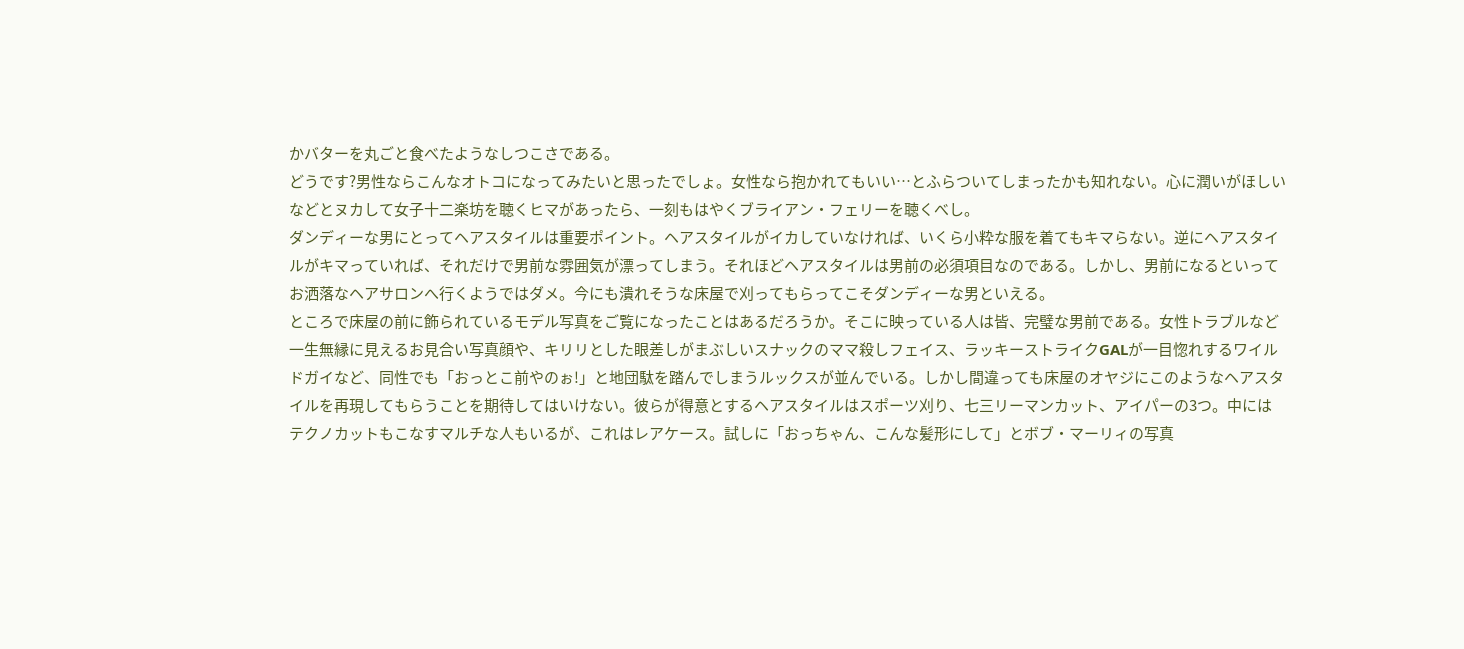かバターを丸ごと食べたようなしつこさである。
どうです?男性ならこんなオトコになってみたいと思ったでしょ。女性なら抱かれてもいい…とふらついてしまったかも知れない。心に潤いがほしいなどとヌカして女子十二楽坊を聴くヒマがあったら、一刻もはやくブライアン・フェリーを聴くべし。
ダンディーな男にとってヘアスタイルは重要ポイント。ヘアスタイルがイカしていなければ、いくら小粋な服を着てもキマらない。逆にヘアスタイルがキマっていれば、それだけで男前な雰囲気が漂ってしまう。それほどヘアスタイルは男前の必須項目なのである。しかし、男前になるといってお洒落なヘアサロンへ行くようではダメ。今にも潰れそうな床屋で刈ってもらってこそダンディーな男といえる。
ところで床屋の前に飾られているモデル写真をご覧になったことはあるだろうか。そこに映っている人は皆、完璧な男前である。女性トラブルなど一生無縁に見えるお見合い写真顔や、キリリとした眼差しがまぶしいスナックのママ殺しフェイス、ラッキーストライクGALが一目惚れするワイルドガイなど、同性でも「おっとこ前やのぉ!」と地団駄を踏んでしまうルックスが並んでいる。しかし間違っても床屋のオヤジにこのようなヘアスタイルを再現してもらうことを期待してはいけない。彼らが得意とするヘアスタイルはスポーツ刈り、七三リーマンカット、アイパーの3つ。中にはテクノカットもこなすマルチな人もいるが、これはレアケース。試しに「おっちゃん、こんな髪形にして」とボブ・マーリィの写真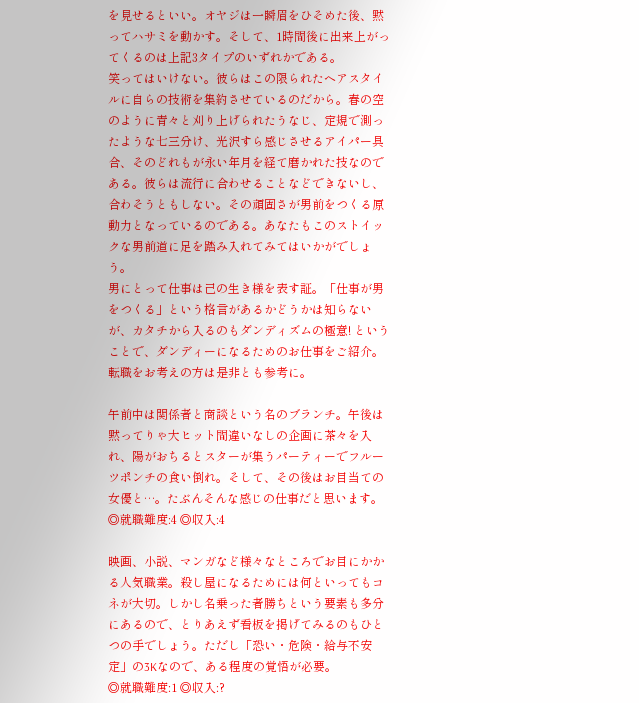を見せるといい。オヤジは一瞬眉をひそめた後、黙ってハサミを動かす。そして、1時間後に出来上がってくるのは上記3タイプのいずれかである。
笑ってはいけない。彼らはこの限られたヘアスタイルに自らの技術を集約させているのだから。春の空のように青々と刈り上げられたうなじ、定規で測ったような七三分け、光沢すら感じさせるアイパー具合、そのどれもが永い年月を経て磨かれた技なのである。彼らは流行に合わせることなどできないし、合わそうともしない。その頑固さが男前をつくる原動力となっているのである。あなたもこのストイックな男前道に足を踏み入れてみてはいかがでしょう。
男にとって仕事は己の生き様を表す証。「仕事が男をつくる」という格言があるかどうかは知らないが、カタチから入るのもダンディズムの極意! ということで、ダンディーになるためのお仕事をご紹介。転職をお考えの方は是非とも参考に。

午前中は関係者と商談という名のブランチ。午後は黙ってりゃ大ヒット間違いなしの企画に茶々を入れ、陽がおちるとスターが集うパーティーでフルーツポンチの食い倒れ。そして、その後はお目当ての女優と…。たぶんそんな感じの仕事だと思います。 ◎就職難度:4 ◎収入:4

映画、小説、マンガなど様々なところでお目にかかる人気職業。殺し屋になるためには何といってもコネが大切。しかし名乗った者勝ちという要素も多分にあるので、とりあえず看板を掲げてみるのもひとつの手でしょう。ただし「恐い・危険・給与不安定」の3Kなので、ある程度の覚悟が必要。
◎就職難度:1 ◎収入:?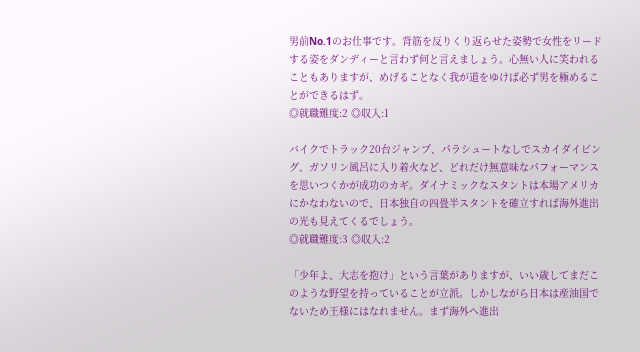男前No.1のお仕事です。背筋を反りくり返らせた姿勢で女性をリードする姿をダンディーと言わず何と言えましょう。心無い人に笑われることもありますが、めげることなく我が道をゆけば必ず男を極めることができるはず。
◎就職難度:2 ◎収入:1

バイクでトラック20台ジャンプ、パラシュートなしでスカイダイビング、ガソリン風呂に入り着火など、どれだけ無意味なパフォーマンスを思いつくかが成功のカギ。ダイナミックなスタントは本場アメリカにかなわないので、日本独自の四畳半スタントを確立すれば海外進出の光も見えてくるでしょう。
◎就職難度:3 ◎収入:2

「少年よ、大志を抱け」という言葉がありますが、いい歳してまだこのような野望を持っていることが立派。しかしながら日本は産油国でないため王様にはなれません。まず海外へ進出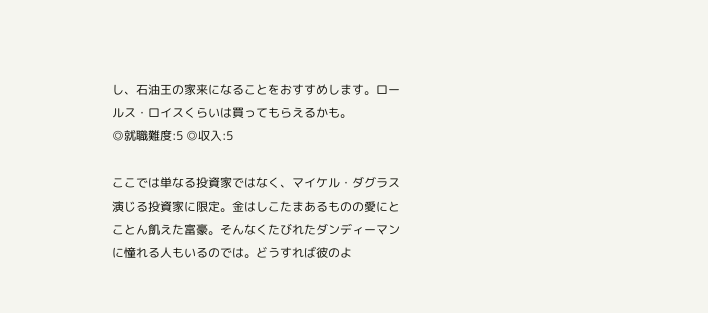し、石油王の家来になることをおすすめします。ロールス・ロイスくらいは買ってもらえるかも。
◎就職難度:5 ◎収入:5

ここでは単なる投資家ではなく、マイケル・ダグラス演じる投資家に限定。金はしこたまあるものの愛にとことん飢えた富豪。そんなくたびれたダンディーマンに憧れる人もいるのでは。どうすれば彼のよ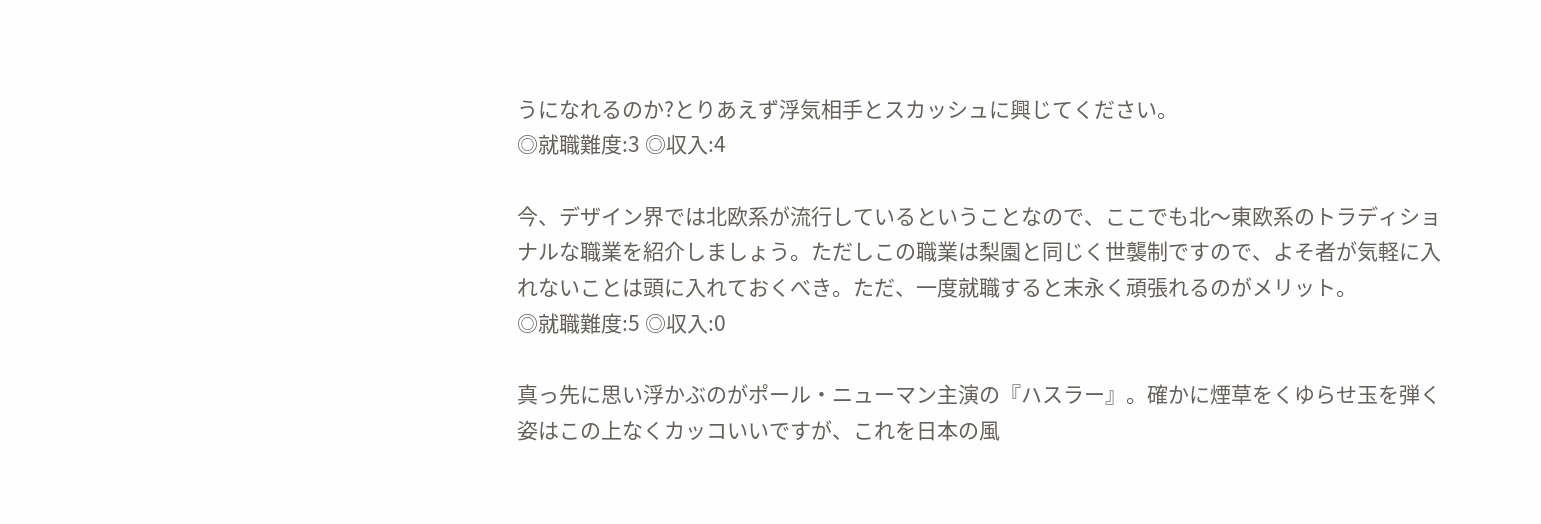うになれるのか?とりあえず浮気相手とスカッシュに興じてください。
◎就職難度:3 ◎収入:4

今、デザイン界では北欧系が流行しているということなので、ここでも北〜東欧系のトラディショナルな職業を紹介しましょう。ただしこの職業は梨園と同じく世襲制ですので、よそ者が気軽に入れないことは頭に入れておくべき。ただ、一度就職すると末永く頑張れるのがメリット。
◎就職難度:5 ◎収入:0

真っ先に思い浮かぶのがポール・ニューマン主演の『ハスラー』。確かに煙草をくゆらせ玉を弾く姿はこの上なくカッコいいですが、これを日本の風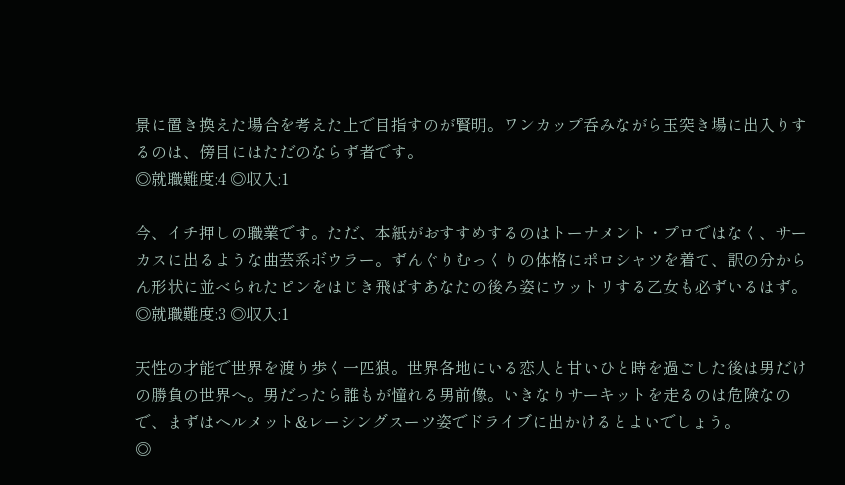景に置き換えた場合を考えた上で目指すのが賢明。ワンカップ呑みながら玉突き場に出入りするのは、傍目にはただのならず者です。
◎就職難度:4 ◎収入:1

今、イチ押しの職業です。ただ、本紙がおすすめするのはトーナメント・プロではなく、サーカスに出るような曲芸系ボウラー。ずんぐりむっくりの体格にポロシャツを着て、訳の分からん形状に並べられたピンをはじき飛ばすあなたの後ろ姿にウットリする乙女も必ずいるはず。
◎就職難度:3 ◎収入:1

天性の才能で世界を渡り歩く一匹狼。世界各地にいる恋人と甘いひと時を過ごした後は男だけの勝負の世界へ。男だったら誰もが憧れる男前像。いきなりサーキットを走るのは危険なので、まずはヘルメット&レーシングスーツ姿でドライブに出かけるとよいでしょう。
◎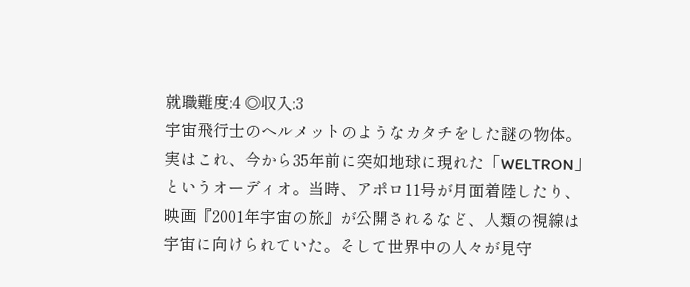就職難度:4 ◎収入:3
宇宙飛行士のヘルメットのようなカタチをした謎の物体。実はこれ、今から35年前に突如地球に現れた「WELTRON」というオーディオ。当時、アポロ11号が月面着陸したり、映画『2001年宇宙の旅』が公開されるなど、人類の視線は宇宙に向けられていた。そして世界中の人々が見守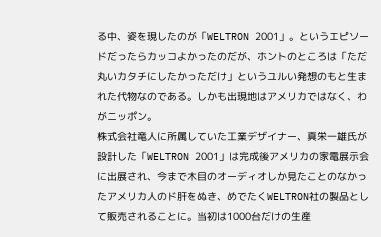る中、姿を現したのが「WELTRON 2001」。というエピソードだったらカッコよかったのだが、ホントのところは「ただ丸いカタチにしたかっただけ」というユルい発想のもと生まれた代物なのである。しかも出現地はアメリカではなく、わがニッポン。
株式会社竜人に所属していた工業デザイナー、真栄一雄氏が設計した「WELTRON 2001」は完成後アメリカの家電展示会に出展され、今まで木目のオーディオしか見たことのなかったアメリカ人のド肝をぬき、めでたくWELTRON社の製品として販売されることに。当初は1000台だけの生産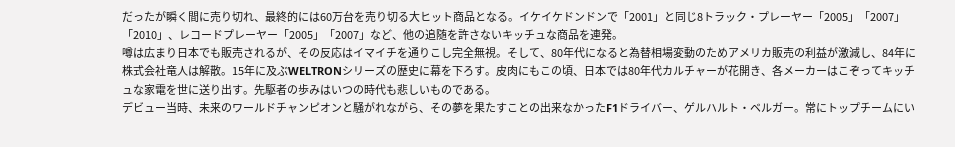だったが瞬く間に売り切れ、最終的には60万台を売り切る大ヒット商品となる。イケイケドンドンで「2001」と同じ8トラック・プレーヤー「2005」「2007」「2010」、レコードプレーヤー「2005」「2007」など、他の追随を許さないキッチュな商品を連発。
噂は広まり日本でも販売されるが、その反応はイマイチを通りこし完全無視。そして、80年代になると為替相場変動のためアメリカ販売の利益が激減し、84年に株式会社竜人は解散。15年に及ぶWELTRONシリーズの歴史に幕を下ろす。皮肉にもこの頃、日本では80年代カルチャーが花開き、各メーカーはこぞってキッチュな家電を世に送り出す。先駆者の歩みはいつの時代も悲しいものである。
デビュー当時、未来のワールドチャンピオンと騒がれながら、その夢を果たすことの出来なかったF1ドライバー、ゲルハルト・ベルガー。常にトップチームにい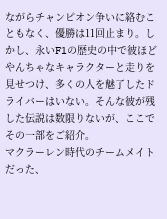ながらチャンピオン争いに絡むこともなく、優勝は11回止まり。しかし、永いF1の歴史の中で彼ほどやんちゃなキャラクターと走りを見せつけ、多くの人を魅了したドライバーはいない。そんな彼が残した伝説は数限りないが、ここでその一部をご紹介。
マクラーレン時代のチームメイトだった、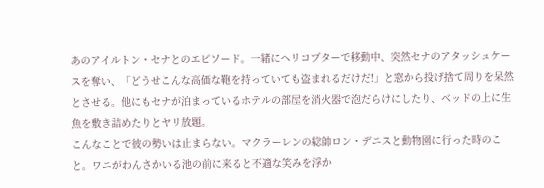あのアイルトン・セナとのエピソード。一緒にヘリコプターで移動中、突然セナのアタッシュケースを奪い、「どうせこんな高価な鞄を持っていても盗まれるだけだ!」と窓から投げ捨て周りを呆然とさせる。他にもセナが泊まっているホテルの部屋を消火器で泡だらけにしたり、ベッドの上に生魚を敷き詰めたりとヤリ放題。
こんなことで彼の勢いは止まらない。マクラーレンの総帥ロン・デニスと動物園に行った時のこと。ワニがわんさかいる池の前に来ると不適な笑みを浮か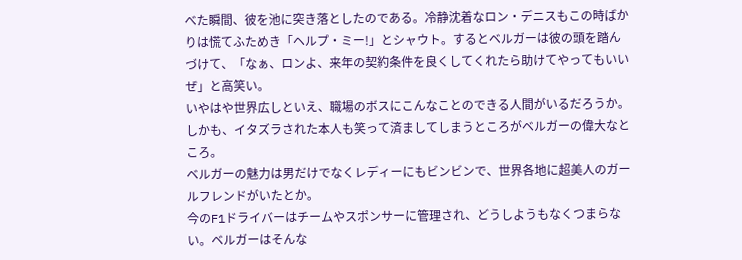べた瞬間、彼を池に突き落としたのである。冷静沈着なロン・デニスもこの時ばかりは慌てふためき「ヘルプ・ミー!」とシャウト。するとベルガーは彼の頭を踏んづけて、「なぁ、ロンよ、来年の契約条件を良くしてくれたら助けてやってもいいぜ」と高笑い。
いやはや世界広しといえ、職場のボスにこんなことのできる人間がいるだろうか。しかも、イタズラされた本人も笑って済ましてしまうところがベルガーの偉大なところ。
ベルガーの魅力は男だけでなくレディーにもビンビンで、世界各地に超美人のガールフレンドがいたとか。
今のF1ドライバーはチームやスポンサーに管理され、どうしようもなくつまらない。ベルガーはそんな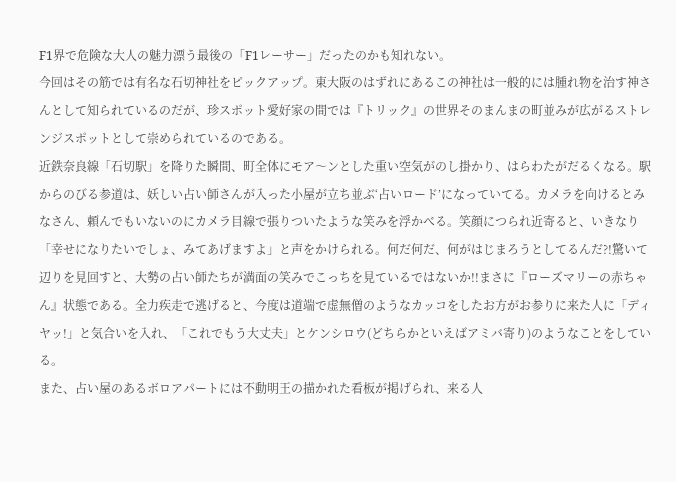F1界で危険な大人の魅力漂う最後の「F1レーサー」だったのかも知れない。
今回はその筋では有名な石切神社をピックアップ。東大阪のはずれにあるこの神社は一般的には腫れ物を治す神さんとして知られているのだが、珍スポット愛好家の間では『トリック』の世界そのまんまの町並みが広がるストレンジスポットとして崇められているのである。
近鉄奈良線「石切駅」を降りた瞬間、町全体にモア〜ンとした重い空気がのし掛かり、はらわたがだるくなる。駅からのびる参道は、妖しい占い師さんが入った小屋が立ち並ぶ‘占いロード’になっていてる。カメラを向けるとみなさん、頼んでもいないのにカメラ目線で張りついたような笑みを浮かべる。笑顔につられ近寄ると、いきなり「幸せになりたいでしょ、みてあげますよ」と声をかけられる。何だ何だ、何がはじまろうとしてるんだ?!驚いて辺りを見回すと、大勢の占い師たちが満面の笑みでこっちを見ているではないか!!まさに『ローズマリーの赤ちゃん』状態である。全力疾走で逃げると、今度は道端で虚無僧のようなカッコをしたお方がお参りに来た人に「ディヤッ!」と気合いを入れ、「これでもう大丈夫」とケンシロウ(どちらかといえばアミバ寄り)のようなことをしている。
また、占い屋のあるボロアパートには不動明王の描かれた看板が掲げられ、来る人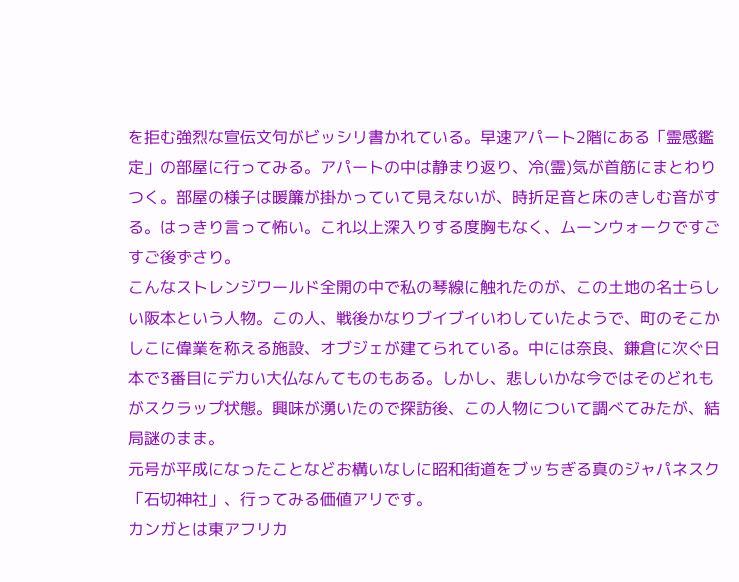を拒む強烈な宣伝文句がビッシリ書かれている。早速アパート2階にある「霊感鑑定」の部屋に行ってみる。アパートの中は静まり返り、冷(霊)気が首筋にまとわりつく。部屋の様子は暖簾が掛かっていて見えないが、時折足音と床のきしむ音がする。はっきり言って怖い。これ以上深入りする度胸もなく、ムーンウォークですごすご後ずさり。
こんなストレンジワールド全開の中で私の琴線に触れたのが、この土地の名士らしい阪本という人物。この人、戦後かなりブイブイいわしていたようで、町のそこかしこに偉業を称える施設、オブジェが建てられている。中には奈良、鎌倉に次ぐ日本で3番目にデカい大仏なんてものもある。しかし、悲しいかな今ではそのどれもがスクラップ状態。興味が湧いたので探訪後、この人物について調べてみたが、結局謎のまま。
元号が平成になったことなどお構いなしに昭和街道をブッちぎる真のジャパネスク「石切神社」、行ってみる価値アリです。
カンガとは東アフリカ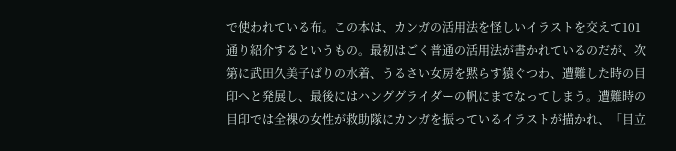で使われている布。この本は、カンガの活用法を怪しいイラストを交えて101通り紹介するというもの。最初はごく普通の活用法が書かれているのだが、次第に武田久美子ばりの水着、うるさい女房を黙らす猿ぐつわ、遭難した時の目印へと発展し、最後にはハンググライダーの帆にまでなってしまう。遭難時の目印では全裸の女性が救助隊にカンガを振っているイラストが描かれ、「目立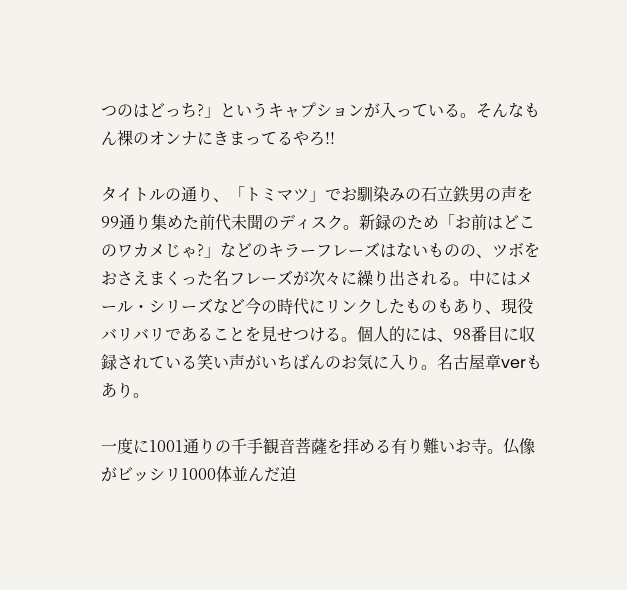つのはどっち?」というキャプションが入っている。そんなもん裸のオンナにきまってるやろ!!

タイトルの通り、「トミマツ」でお馴染みの石立鉄男の声を99通り集めた前代未聞のディスク。新録のため「お前はどこのワカメじゃ?」などのキラーフレーズはないものの、ツボをおさえまくった名フレーズが次々に繰り出される。中にはメール・シリーズなど今の時代にリンクしたものもあり、現役バリバリであることを見せつける。個人的には、98番目に収録されている笑い声がいちばんのお気に入り。名古屋章verもあり。

一度に1001通りの千手観音菩薩を拝める有り難いお寺。仏像がビッシリ1000体並んだ迫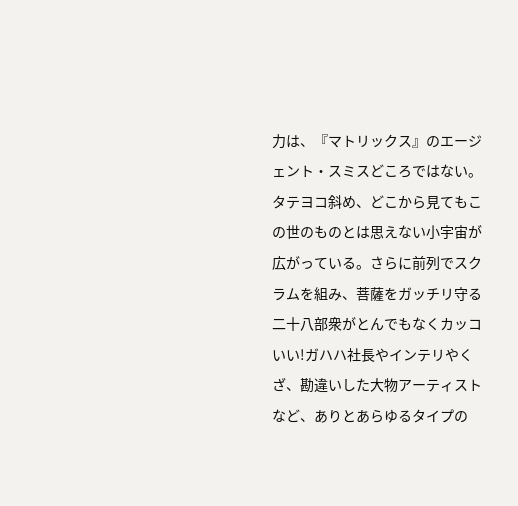力は、『マトリックス』のエージェント・スミスどころではない。タテヨコ斜め、どこから見てもこの世のものとは思えない小宇宙が広がっている。さらに前列でスクラムを組み、菩薩をガッチリ守る二十八部衆がとんでもなくカッコいい!ガハハ社長やインテリやくざ、勘違いした大物アーティストなど、ありとあらゆるタイプの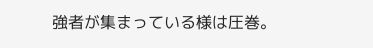強者が集まっている様は圧巻。